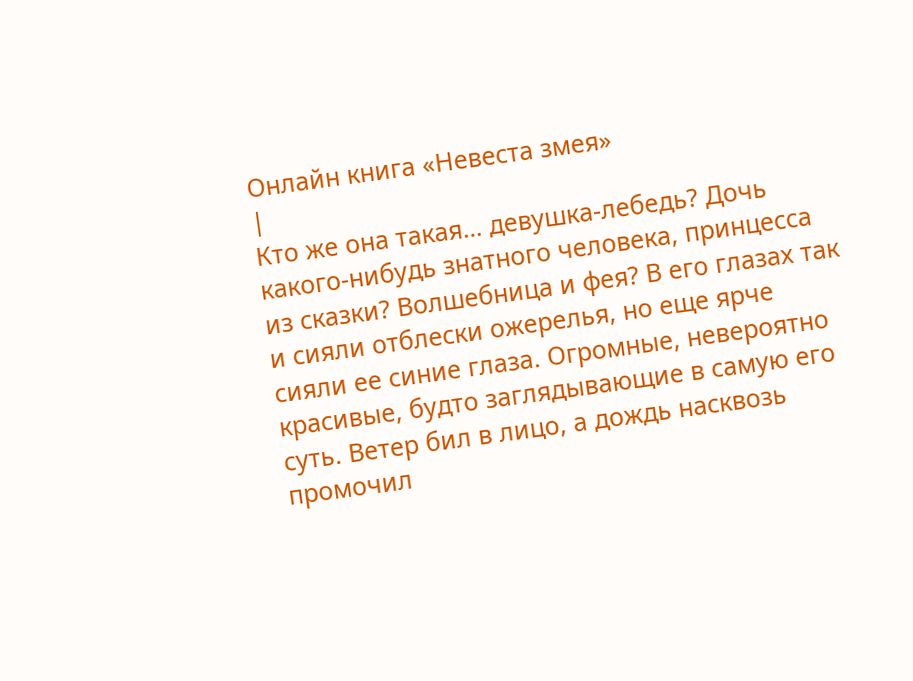Онлайн книга «Невеста змея»
|
Кто же она такая… девушка-лебедь? Дочь какого-нибудь знатного человека, принцесса из сказки? Волшебница и фея? В его глазах так и сияли отблески ожерелья, но еще ярче сияли ее синие глаза. Огромные, невероятно красивые, будто заглядывающие в самую его суть. Ветер бил в лицо, а дождь насквозь промочил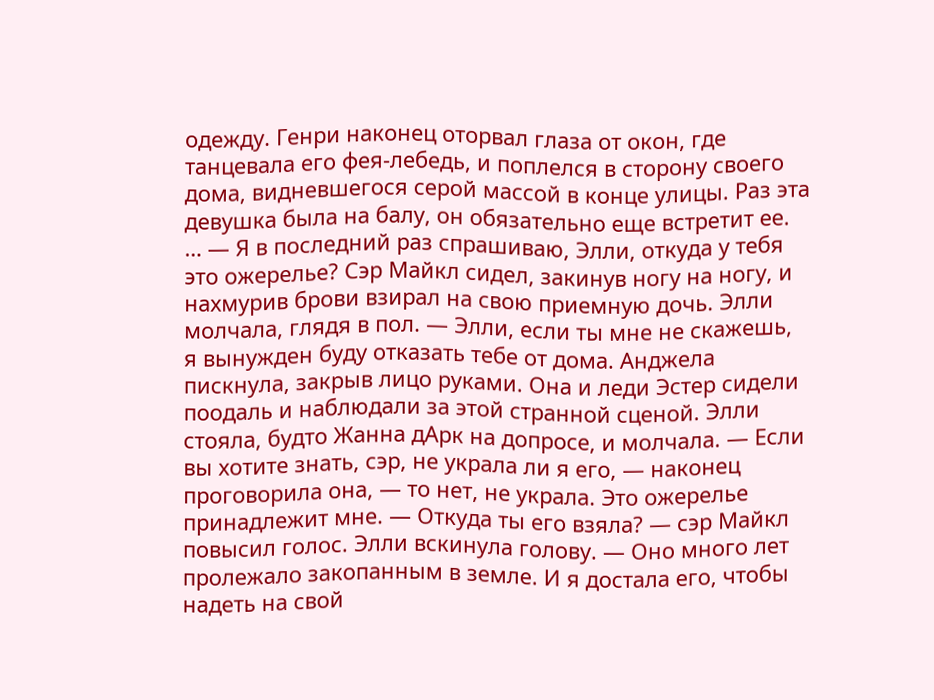одежду. Генри наконец оторвал глаза от окон, где танцевала его фея-лебедь, и поплелся в сторону своего дома, видневшегося серой массой в конце улицы. Раз эта девушка была на балу, он обязательно еще встретит ее. … — Я в последний раз спрашиваю, Элли, откуда у тебя это ожерелье? Сэр Майкл сидел, закинув ногу на ногу, и нахмурив брови взирал на свою приемную дочь. Элли молчала, глядя в пол. — Элли, если ты мне не скажешь, я вынужден буду отказать тебе от дома. Анджела пискнула, закрыв лицо руками. Она и леди Эстер сидели поодаль и наблюдали за этой странной сценой. Элли стояла, будто Жанна дАрк на допросе, и молчала. — Если вы хотите знать, сэр, не украла ли я его, — наконец проговорила она, — то нет, не украла. Это ожерелье принадлежит мне. — Откуда ты его взяла? — сэр Майкл повысил голос. Элли вскинула голову. — Оно много лет пролежало закопанным в земле. И я достала его, чтобы надеть на свой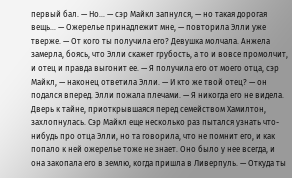первый бал. — Но… — сэр Майкл запнулся, — но такая дорогая вещь… — Ожерелье принадлежит мне, — повторила Элли уже тверже. — От кого ты получила его? Девушка молчала. Анжела замерла, боясь, что Элли скажет грубость, а то и вовсе промолчит, и отец и правда выгонит ее. — Я получила его от моего отца, сэр Майкл, — наконец ответила Элли. — И кто же твой отец? — он подался вперед. Элли пожала плечами. — Я никогда его не видела. Дверь к тайне, приоткрывшаяся перед семейством Хамилтон, захлопнулась. Сэр Майкл еще несколько раз пытался узнать что-нибудь про отца Элли, но та говорила, что не помнит его, и как попало к ней ожерелье тоже не знает. Оно было у нее всегда, и она закопала его в землю, когда пришла в Ливерпуль. — Откуда ты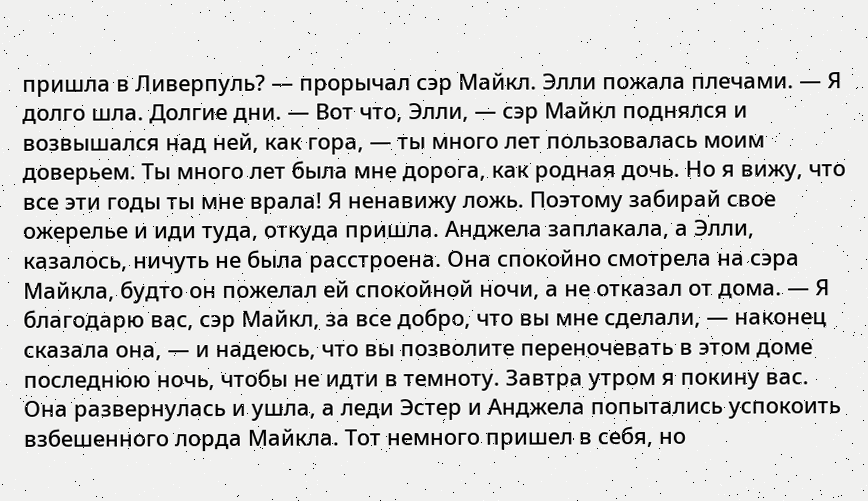пришла в Ливерпуль? — прорычал сэр Майкл. Элли пожала плечами. — Я долго шла. Долгие дни. — Вот что, Элли, — сэр Майкл поднялся и возвышался над ней, как гора, — ты много лет пользовалась моим доверьем. Ты много лет была мне дорога, как родная дочь. Но я вижу, что все эти годы ты мне врала! Я ненавижу ложь. Поэтому забирай свое ожерелье и иди туда, откуда пришла. Анджела заплакала, а Элли, казалось, ничуть не была расстроена. Она спокойно смотрела на сэра Майкла, будто он пожелал ей спокойной ночи, а не отказал от дома. — Я благодарю вас, сэр Майкл, за все добро, что вы мне сделали, — наконец сказала она, — и надеюсь, что вы позволите переночевать в этом доме последнюю ночь, чтобы не идти в темноту. Завтра утром я покину вас. Она развернулась и ушла, а леди Эстер и Анджела попытались успокоить взбешенного лорда Майкла. Тот немного пришел в себя, но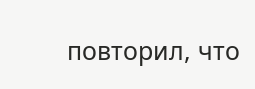повторил, что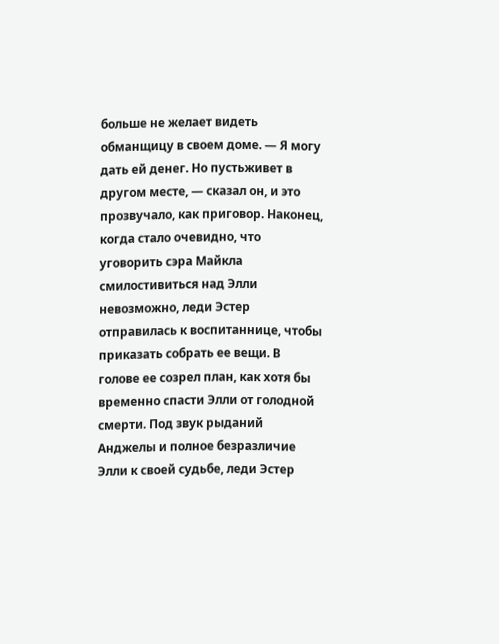больше не желает видеть обманщицу в своем доме. — Я могу дать ей денег. Но пустьживет в другом месте, — сказал он, и это прозвучало, как приговор. Наконец, когда стало очевидно, что уговорить сэра Майкла смилостивиться над Элли невозможно, леди Эстер отправилась к воспитаннице, чтобы приказать собрать ее вещи. В голове ее созрел план, как хотя бы временно спасти Элли от голодной смерти. Под звук рыданий Анджелы и полное безразличие Элли к своей судьбе, леди Эстер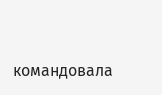командовала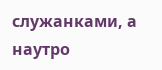служанками, а наутро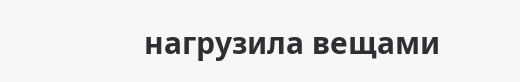нагрузила вещами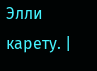Элли карету. |